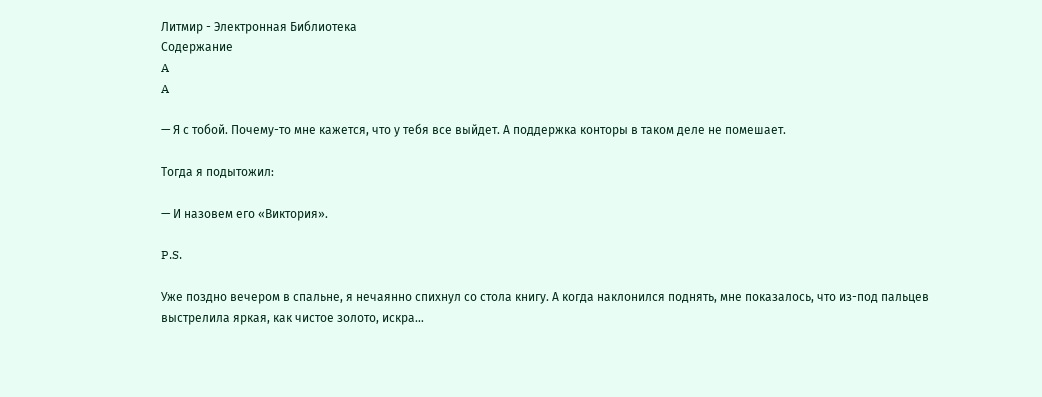Литмир - Электронная Библиотека
Содержание
A
A

— Я с тобой. Почему-то мне кажется, что у тебя все выйдет. А поддержка конторы в таком деле не помешает.

Тогда я подытожил:

— И назовем его «Виктория».

P.S.

Уже поздно вечером в спальне, я нечаянно спихнул со стола книгу. А когда наклонился поднять, мне показалось, что из-под пальцев выстрелила яркая, как чистое золото, искра…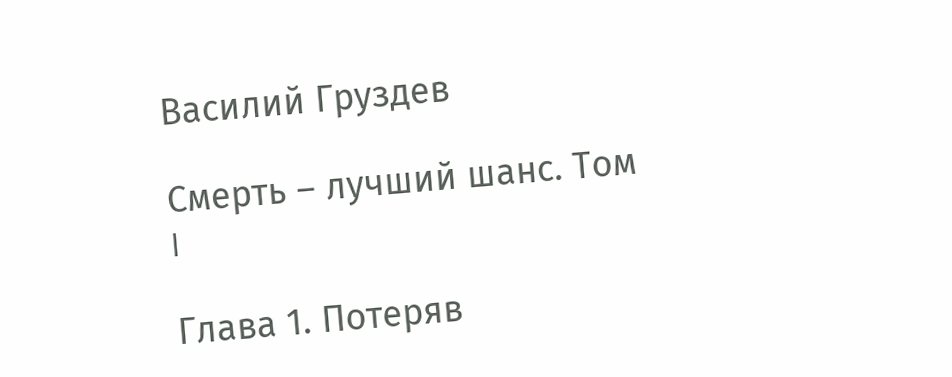Василий Груздев

Смерть – лучший шанс. Том I

Глава 1. Потеряв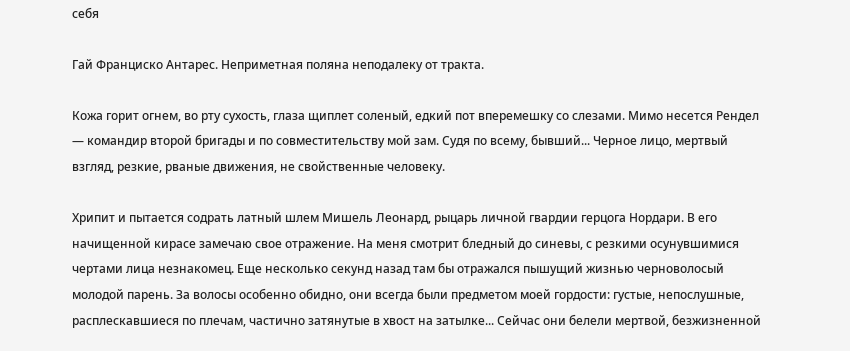себя

Гай Франциско Антарес. Неприметная поляна неподалеку от тракта.

Кожа горит огнем, во рту сухость, глаза щиплет соленый, едкий пот вперемешку со слезами. Мимо несется Рендел — командир второй бригады и по совместительству мой зам. Судя по всему, бывший... Черное лицо, мертвый взгляд, резкие, рваные движения, не свойственные человеку.

Хрипит и пытается содрать латный шлем Мишель Леонард, рыцарь личной гвардии герцога Нордари. В его начищенной кирасе замечаю свое отражение. На меня смотрит бледный до синевы, с резкими осунувшимися чертами лица незнакомец. Еще несколько секунд назад там бы отражался пышущий жизнью черноволосый молодой парень. За волосы особенно обидно, они всегда были предметом моей гордости: густые, непослушные, расплескавшиеся по плечам, частично затянутые в хвост на затылке... Сейчас они белели мертвой, безжизненной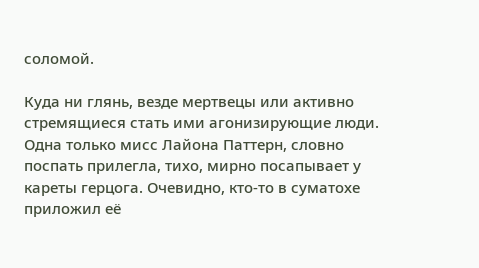соломой.

Куда ни глянь, везде мертвецы или активно стремящиеся стать ими агонизирующие люди. Одна только мисс Лайона Паттерн, словно поспать прилегла, тихо, мирно посапывает у кареты герцога. Очевидно, кто-то в суматохе приложил её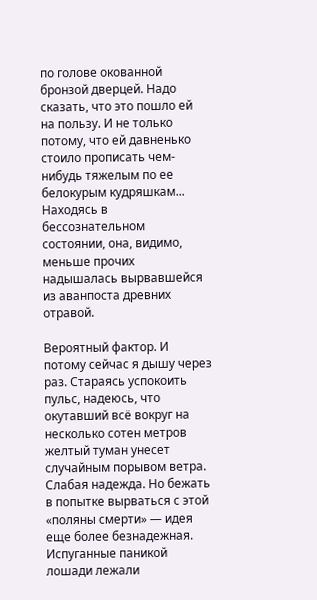по голове окованной бронзой дверцей. Надо сказать, что это пошло ей на пользу. И не только потому, что ей давненько стоило прописать чем-нибудь тяжелым по ее белокурым кудряшкам... Находясь в бессознательном состоянии, она, видимо, меньше прочих надышалась вырвавшейся из аванпоста древних отравой.

Вероятный фактор. И потому сейчас я дышу через раз. Стараясь успокоить пульс, надеюсь, что окутавший всё вокруг на несколько сотен метров желтый туман унесет случайным порывом ветра. Слабая надежда. Но бежать в попытке вырваться с этой «поляны смерти» — идея еще более безнадежная. Испуганные паникой лошади лежали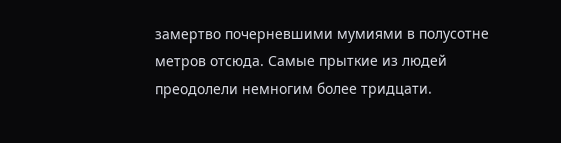замертво почерневшими мумиями в полусотне метров отсюда. Самые прыткие из людей преодолели немногим более тридцати.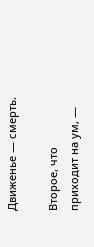Движенье — смерть.

Второе, что приходит на ум, —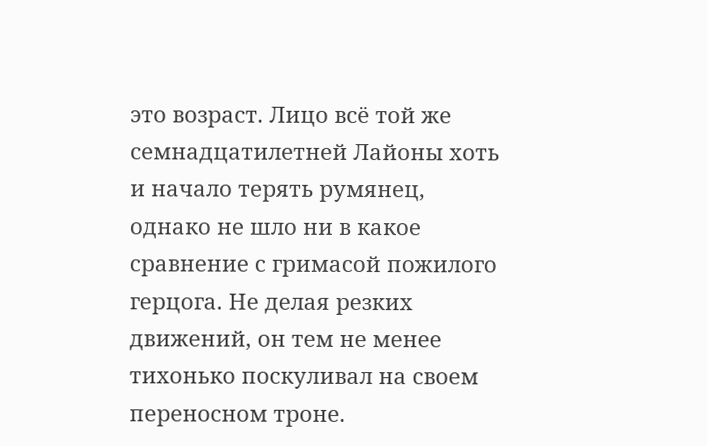это возраст. Лицо всё той же семнадцатилетней Лайоны хоть и начало терять румянец, однако не шло ни в какое сравнение с гримасой пожилого герцога. Не делая резких движений, он тем не менее тихонько поскуливал на своем переносном троне.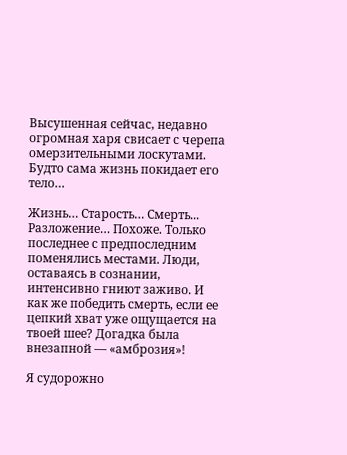Высушенная сейчас, недавно огромная харя свисает с черепа омерзительными лоскутами. Будто сама жизнь покидает его тело…

Жизнь… Старость… Смерть... Разложение… Похоже. Только последнее с предпоследним поменялись местами. Люди, оставаясь в сознании, интенсивно гниют заживо. И как же победить смерть, если ее цепкий хват уже ощущается на твоей шее? Догадка была внезапной — «амброзия»!

Я судорожно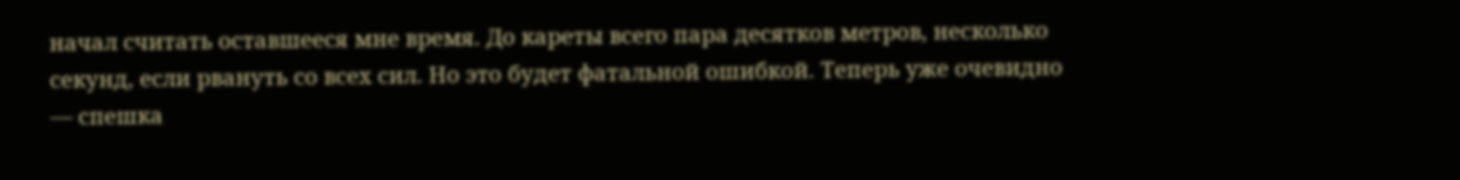начал считать оставшееся мне время. До кареты всего пара десятков метров, несколько секунд, если рвануть со всех сил. Но это будет фатальной ошибкой. Теперь уже очевидно — спешка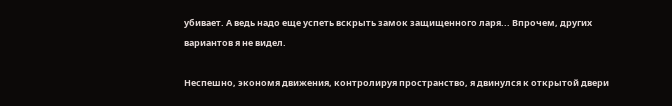убивает. А ведь надо еще успеть вскрыть замок защищенного ларя... Впрочем, других вариантов я не видел.

Неспешно, экономя движения, контролируя пространство, я двинулся к открытой двери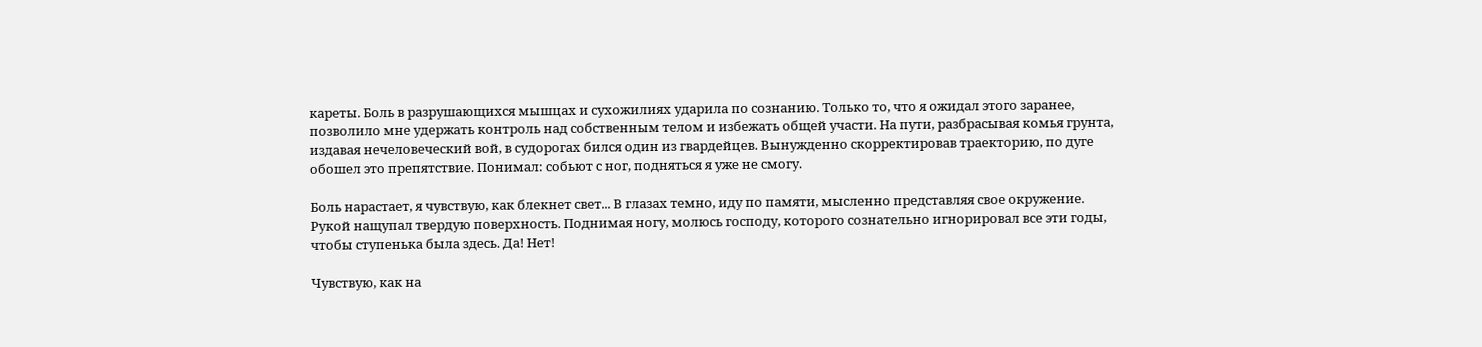кареты. Боль в разрушающихся мышцах и сухожилиях ударила по сознанию. Только то, что я ожидал этого заранее, позволило мне удержать контроль над собственным телом и избежать общей участи. На пути, разбрасывая комья грунта, издавая нечеловеческий вой, в судорогах бился один из гвардейцев. Вынужденно скорректировав траекторию, по дуге обошел это препятствие. Понимал: собьют с ног, подняться я уже не смогу.

Боль нарастает, я чувствую, как блекнет свет... В глазах темно, иду по памяти, мысленно представляя свое окружение. Рукой нащупал твердую поверхность. Поднимая ногу, молюсь господу, которого сознательно игнорировал все эти годы, чтобы ступенька была здесь. Да! Нет!

Чувствую, как на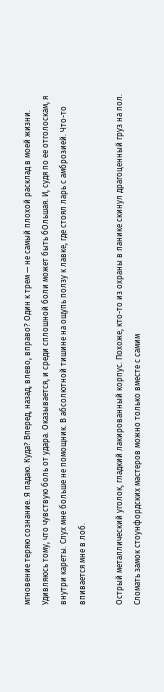мгновение теряю сознание. Я падаю. Куда? Вперед, назад, влево, вправо? Один к трем — не самый плохой расклад в моей жизни. Удивляюсь тому, что чувствую боль от удара. Оказывается, и среди сплошной боли может быть бОльшая. И, судя по ее отголоскам, я внутри кареты. Слух мне больше не помощник. В абсолютной тишине на ощупь ползу к лавке, где стоял ларь с амброзией. Что-то впивается мне в лоб.

Острый металлический уголок, гладкий лакированный корпус. Похоже, кто-то из охраны в панике скинул драгоценный груз на пол. Сломать замок стоунфордских мастеров можно только вместе с самим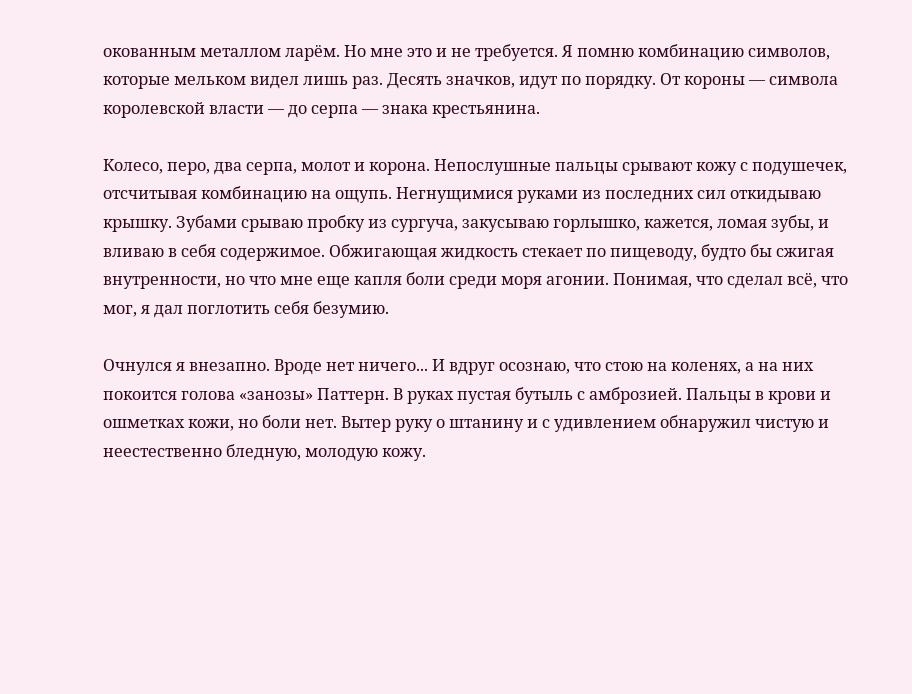окованным металлом ларём. Но мне это и не требуется. Я помню комбинацию символов, которые мельком видел лишь раз. Десять значков, идут по порядку. От короны — символа королевской власти — до серпа — знака крестьянина.

Колесо, перо, два серпа, молот и корона. Непослушные пальцы срывают кожу с подушечек, отсчитывая комбинацию на ощупь. Негнущимися руками из последних сил откидываю крышку. Зубами срываю пробку из сургуча, закусываю горлышко, кажется, ломая зубы, и вливаю в себя содержимое. Обжигающая жидкость стекает по пищеводу, будто бы сжигая внутренности, но что мне еще капля боли среди моря агонии. Понимая, что сделал всё, что мог, я дал поглотить себя безумию.

Очнулся я внезапно. Вроде нет ничего... И вдруг осознаю, что стою на коленях, а на них покоится голова «занозы» Паттерн. В руках пустая бутыль с амброзией. Пальцы в крови и ошметках кожи, но боли нет. Вытер руку о штанину и с удивлением обнаружил чистую и неестественно бледную, молодую кожу.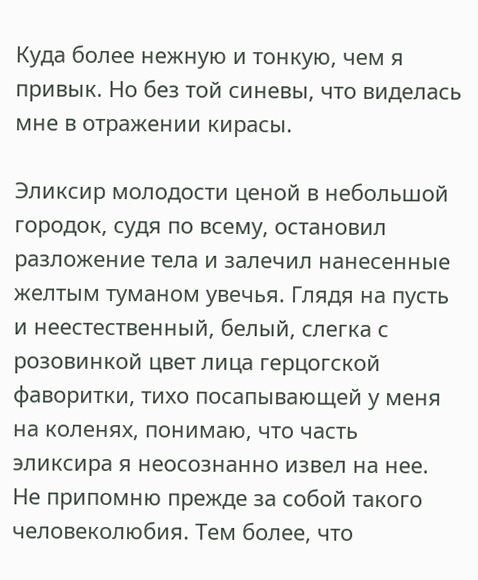Куда более нежную и тонкую, чем я привык. Но без той синевы, что виделась мне в отражении кирасы.

Эликсир молодости ценой в небольшой городок, судя по всему, остановил разложение тела и залечил нанесенные желтым туманом увечья. Глядя на пусть и неестественный, белый, слегка с розовинкой цвет лица герцогской фаворитки, тихо посапывающей у меня на коленях, понимаю, что часть эликсира я неосознанно извел на нее. Не припомню прежде за собой такого человеколюбия. Тем более, что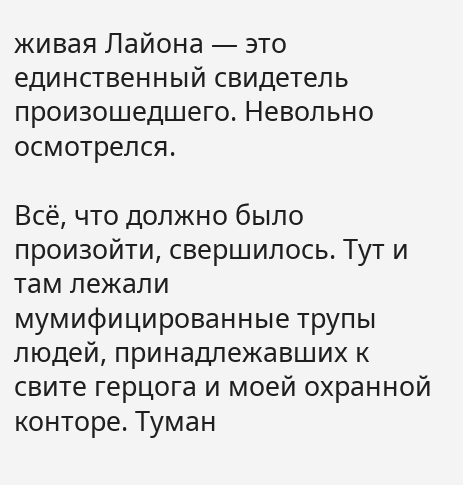живая Лайона — это единственный свидетель произошедшего. Невольно осмотрелся.

Всё, что должно было произойти, свершилось. Тут и там лежали мумифицированные трупы людей, принадлежавших к свите герцога и моей охранной конторе. Туман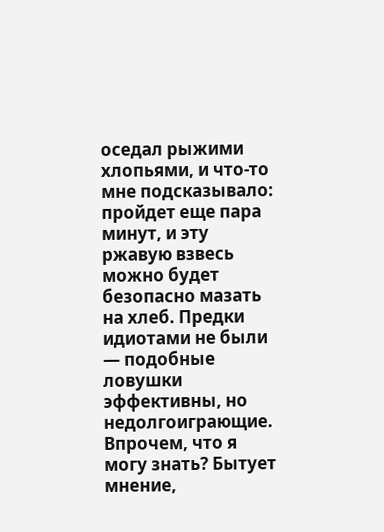оседал рыжими хлопьями, и что-то мне подсказывало: пройдет еще пара минут, и эту ржавую взвесь можно будет безопасно мазать на хлеб. Предки идиотами не были — подобные ловушки эффективны, но недолгоиграющие. Впрочем, что я могу знать? Бытует мнение,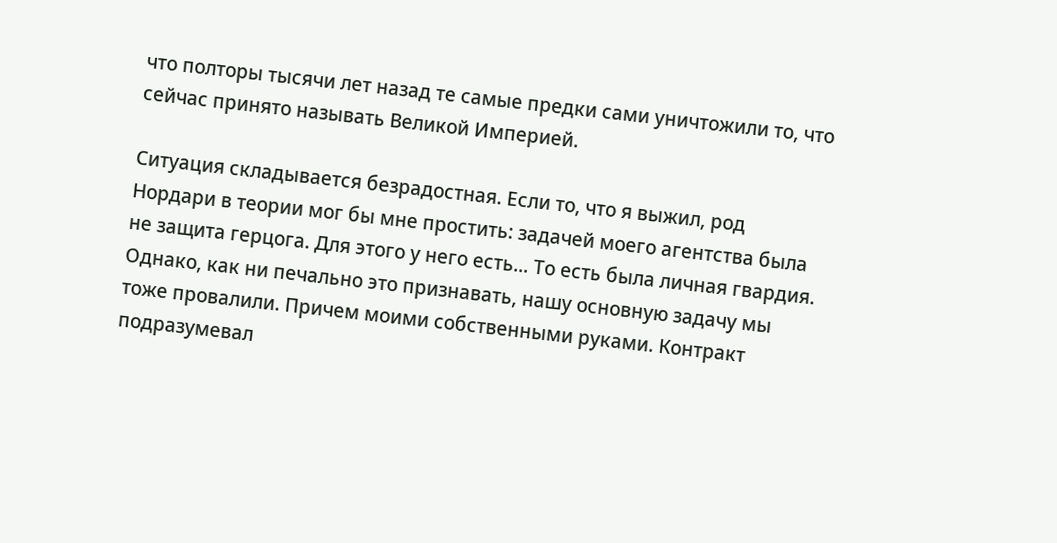что полторы тысячи лет назад те самые предки сами уничтожили то, что сейчас принято называть Великой Империей.

Ситуация складывается безрадостная. Если то, что я выжил, род Нордари в теории мог бы мне простить: задачей моего агентства была не защита герцога. Для этого у него есть... То есть была личная гвардия. Однако, как ни печально это признавать, нашу основную задачу мы тоже провалили. Причем моими собственными руками. Контракт подразумевал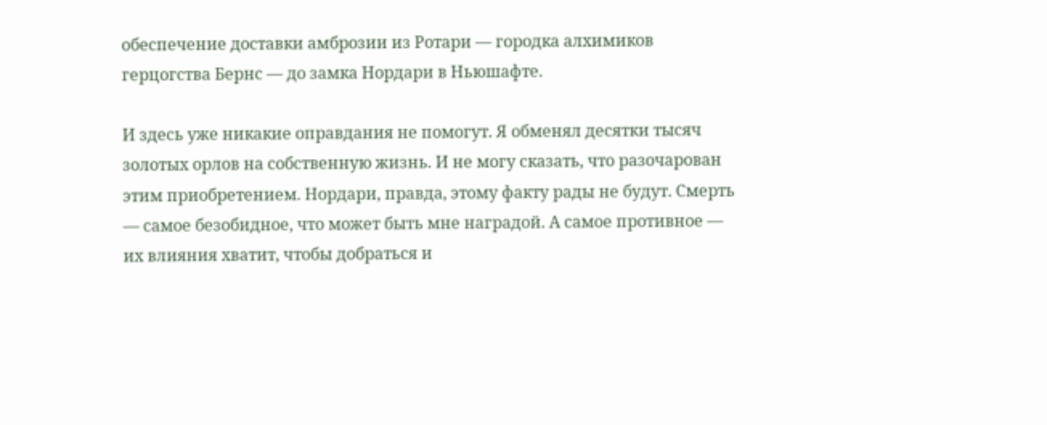обеспечение доставки амброзии из Ротари — городка алхимиков герцогства Бернс — до замка Нордари в Ньюшафте.

И здесь уже никакие оправдания не помогут. Я обменял десятки тысяч золотых орлов на собственную жизнь. И не могу сказать, что разочарован этим приобретением. Нордари, правда, этому факту рады не будут. Смерть — самое безобидное, что может быть мне наградой. А самое противное — их влияния хватит, чтобы добраться и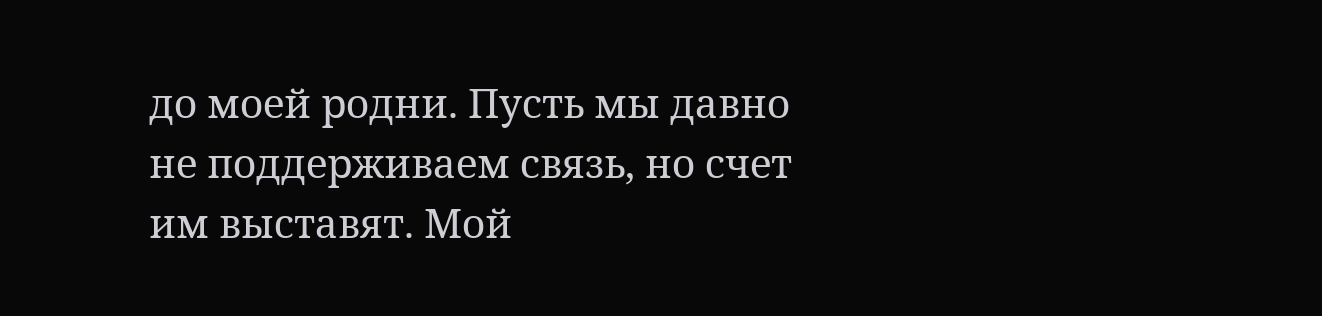до моей родни. Пусть мы давно не поддерживаем связь, но счет им выставят. Мой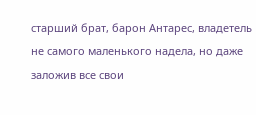старший брат, барон Антарес, владетель не самого маленького надела, но даже заложив все свои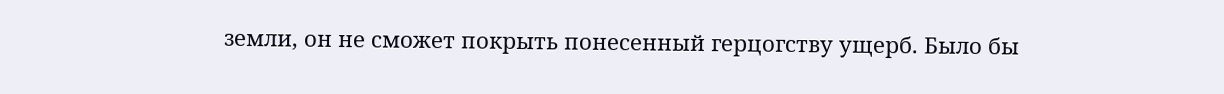земли, он не сможет покрыть понесенный герцогству ущерб. Было бы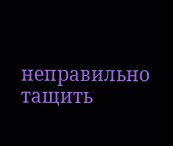неправильно тащить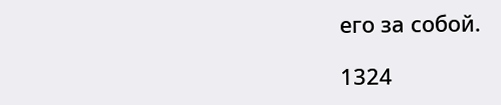его за собой.

1324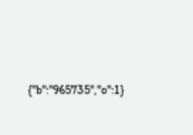{"b":"965735","o":1}